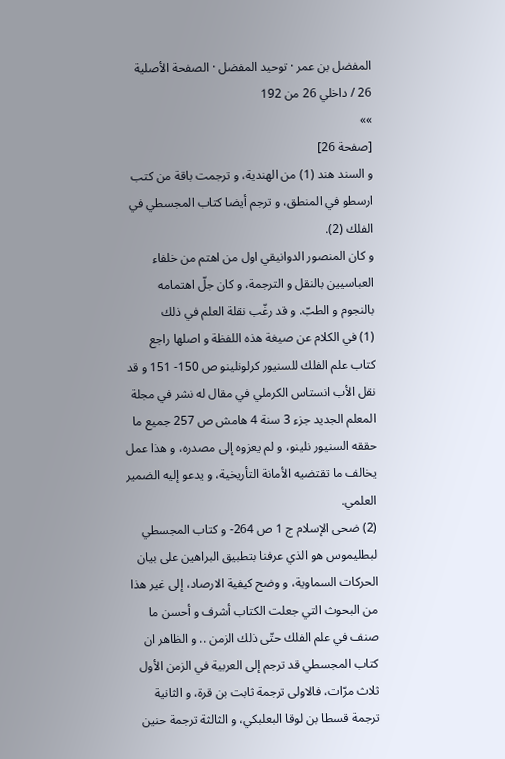المفضل بن عمر · توحيد المفضل · الصفحة الأصلية 26 / داخلي 26 من 192
»»
[صفحة 26]
و السند هند (1) من الهندية، و ترجمت باقة من كتب ارسطو في المنطق، و ترجم أيضا كتاب المجسطي في الفلك (2).
و كان المنصور الدوانيقي اول من اهتم من خلفاء العباسيين بالنقل و الترجمة، و كان جلّ اهتمامه بالنجوم و الطبّ. و قد رغّب نقلة العلم في ذلك
(1) في الكلام عن صيغة هذه اللفظة و اصلها راجع كتاب علم الفلك للسنيور كرلونلينو ص 150- 151 و قد نقل الأب انستاس الكرملي في مقال له نشر في مجلة المعلم الجديد جزء 3 سنة 4 هامش ص 257 جميع ما حققه السنيور نلينو، و لم يعزوه إلى مصدره، و هذا عمل يخالف ما تقتضيه الأمانة التأريخية، و يدعو إليه الضمير العلمي.
(2) ضحى الإسلام ج 1 ص 264- و كتاب المجسطي لبطليموس هو الذي عرفنا بتطبيق البراهين على بيان الحركات السماوية، و وضح كيفية الارصاد، إلى غير هذا من البحوث التي جعلت الكتاب أشرف و أحسن ما صنف في علم الفلك حتّى ذلك الزمن .. و الظاهر ان كتاب المجسطي قد ترجم إلى العربية في الزمن الأول ثلاث مرّات، فالاولى ترجمة ثابت بن قرة، و الثانية ترجمة قسطا بن لوقا البعلبكي، و الثالثة ترجمة حنين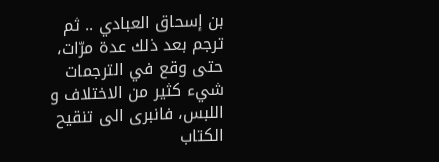بن إسحاق العبادي .. ثم ترجم بعد ذلك عدة مرّات، حتى وقع في الترجمات شيء كثير من الاختلاف و اللبس، فانبرى الى تنقيح الكتاب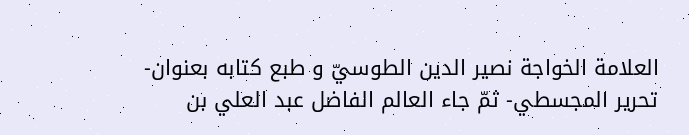العلامة الخواجة نصير الدين الطوسيّ و طبع كتابه بعنوان- تحرير المجسطي- ثمّ جاء العالم الفاضل عبد العلي بن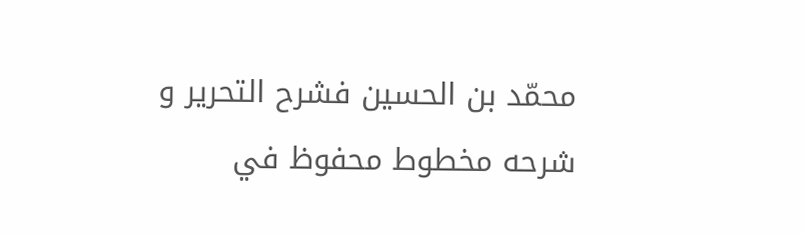محمّد بن الحسين فشرح التحرير و شرحه مخطوط محفوظ في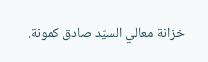خزانة معالي السيّد صادق كمونة.